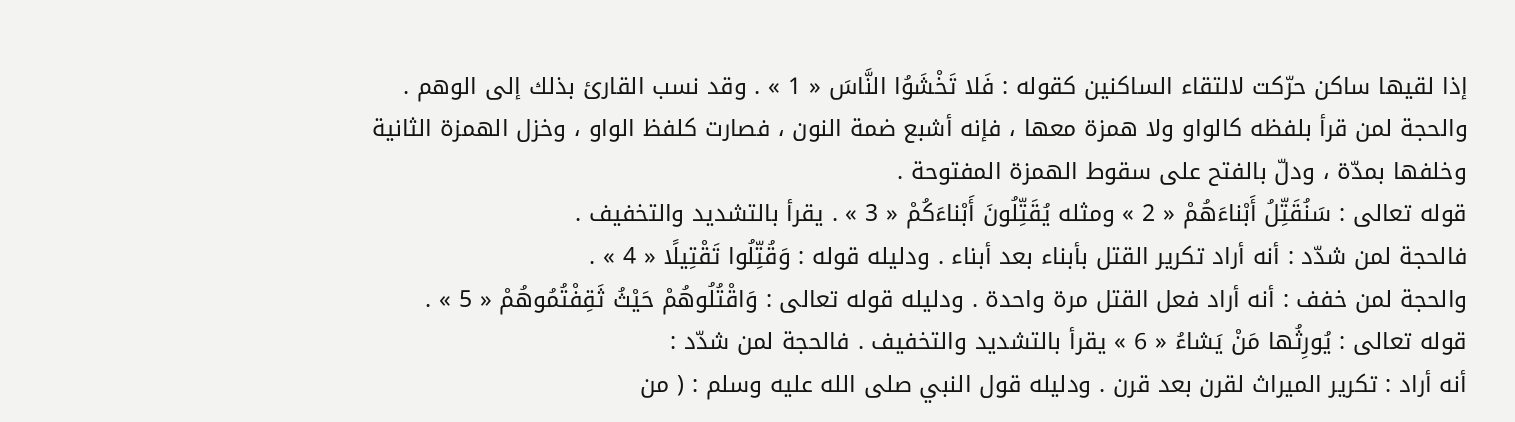إذا لقيها ساكن حرّكت لالتقاء الساكنين كقوله : فَلا تَخْشَوُا النَّاسَ « 1 » . وقد نسب القارئ بذلك إلى الوهم . والحجة لمن قرأ بلفظه كالواو ولا همزة معها ، فإنه أشبع ضمة النون ، فصارت كلفظ الواو ، وخزل الهمزة الثانية وخلفها بمدّة ، ودلّ بالفتح على سقوط الهمزة المفتوحة .
قوله تعالى : سَنُقَتِّلُ أَبْناءَهُمْ « 2 » ومثله يُقَتِّلُونَ أَبْناءَكُمْ « 3 » . يقرأ بالتشديد والتخفيف .
فالحجة لمن شدّد : أنه أراد تكرير القتل بأبناء بعد أبناء . ودليله قوله : وَقُتِّلُوا تَقْتِيلًا « 4 » .
والحجة لمن خفف : أنه أراد فعل القتل مرة واحدة . ودليله قوله تعالى : وَاقْتُلُوهُمْ حَيْثُ ثَقِفْتُمُوهُمْ « 5 » .
قوله تعالى : يُورِثُها مَنْ يَشاءُ « 6 » يقرأ بالتشديد والتخفيف . فالحجة لمن شدّد :
أنه أراد : تكرير الميراث لقرن بعد قرن . ودليله قول النبي صلى الله عليه وسلم : ( من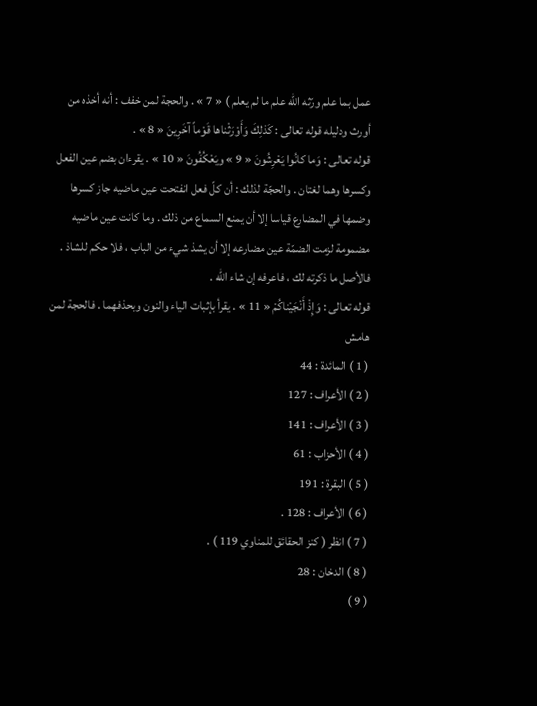عمل بما علم ورّثه الله علم ما لم يعلم ) « 7 » . والحجة لمن خفف : أنه أخذه من أورث ودليله قوله تعالى : كَذلِكَ وَأَوْرَثْناها قَوْماً آخَرِينَ « 8 » .
قوله تعالى : وَما كانُوا يَعْرِشُونَ « 9 » ويَعْكُفُونَ « 10 » . يقرءان بضم عين الفعل وكسرها وهما لغتان . والحجّة لذلك : أن كلّ فعل انفتحت عين ماضيه جاز كسرها وضمها في المضارع قياسا إلا أن يمنع السماع من ذلك . وما كانت عين ماضيه مضمومة لزمت الضمّة عين مضارعه إلا أن يشذ شيء من الباب ، فلا حكم للشاذ . فالأصل ما ذكرته لك ، فاعرفه إن شاء الله .
قوله تعالى : وَإِذْ أَنْجَيْناكُمْ « 11 » . يقرأ بإثبات الياء والنون وبحذفهما . فالحجة لمن
هامش
( 1 ) المائدة : 44
( 2 ) الأعراف : 127
( 3 ) الأعراف : 141
( 4 ) الأحزاب : 61
( 5 ) البقرة : 191
( 6 ) الأعراف : 128 .
( 7 ) انظر ( كنز الحقائق للمناوي 119 ) .
( 8 ) الدخان : 28
( 9 )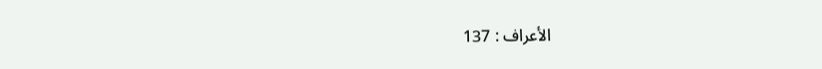الأعراف : 137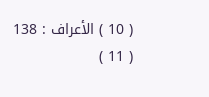( 10 ) الأعراف : 138
( 11 )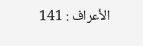الأعراف : 141